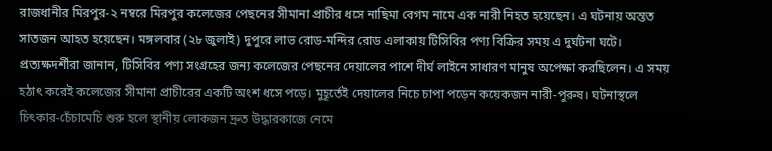রাজধানীর মিরপুর-২ নম্বরে মিরপুর কলেজের পেছনের সীমানা প্রাচীর ধসে নাছিমা বেগম নামে এক নারী নিহত হয়েছেন। এ ঘটনায় অন্তত সাতজন আহত হয়েছেন। মঙ্গলবার (২৮ জুলাই) দুপুরে লাভ রোড-মন্দির রোড এলাকায় টিসিবির পণ্য বিক্রির সময় এ দুর্ঘটনা ঘটে।
প্রত্যক্ষদর্শীরা জানান, টিসিবির পণ্য সংগ্রহের জন্য কলেজের পেছনের দেয়ালের পাশে দীর্ঘ লাইনে সাধারণ মানুষ অপেক্ষা করছিলেন। এ সময় হঠাৎ করেই কলেজের সীমানা প্রাচীরের একটি অংশ ধসে পড়ে। মুহূর্তেই দেয়ালের নিচে চাপা পড়েন কয়েকজন নারী-পুরুষ। ঘটনাস্থলে চিৎকার-চেঁচামেচি শুরু হলে স্থানীয় লোকজন দ্রুত উদ্ধারকাজে নেমে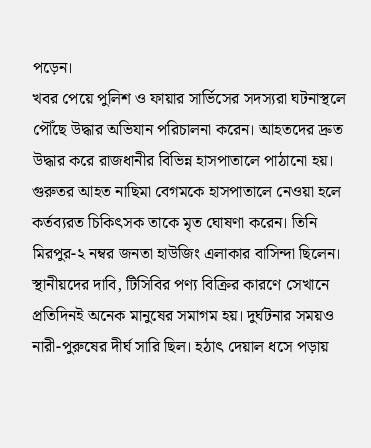পড়েন।
খবর পেয়ে পুলিশ ও ফায়ার সার্ভিসের সদস্যরা ঘটনাস্থলে পৌঁছে উদ্ধার অভিযান পরিচালনা করেন। আহতদের দ্রুত উদ্ধার করে রাজধানীর বিভিন্ন হাসপাতালে পাঠানো হয়। গুরুতর আহত নাছিমা বেগমকে হাসপাতালে নেওয়া হলে কর্তব্যরত চিকিৎসক তাকে মৃত ঘোষণা করেন। তিনি মিরপুর-২ নম্বর জনতা হাউজিং এলাকার বাসিন্দা ছিলেন।
স্থানীয়দের দাবি, টিসিবির পণ্য বিক্রির কারণে সেখানে প্রতিদিনই অনেক মানুষের সমাগম হয়। দুর্ঘটনার সময়ও নারী-পুরুষের দীর্ঘ সারি ছিল। হঠাৎ দেয়াল ধসে পড়ায়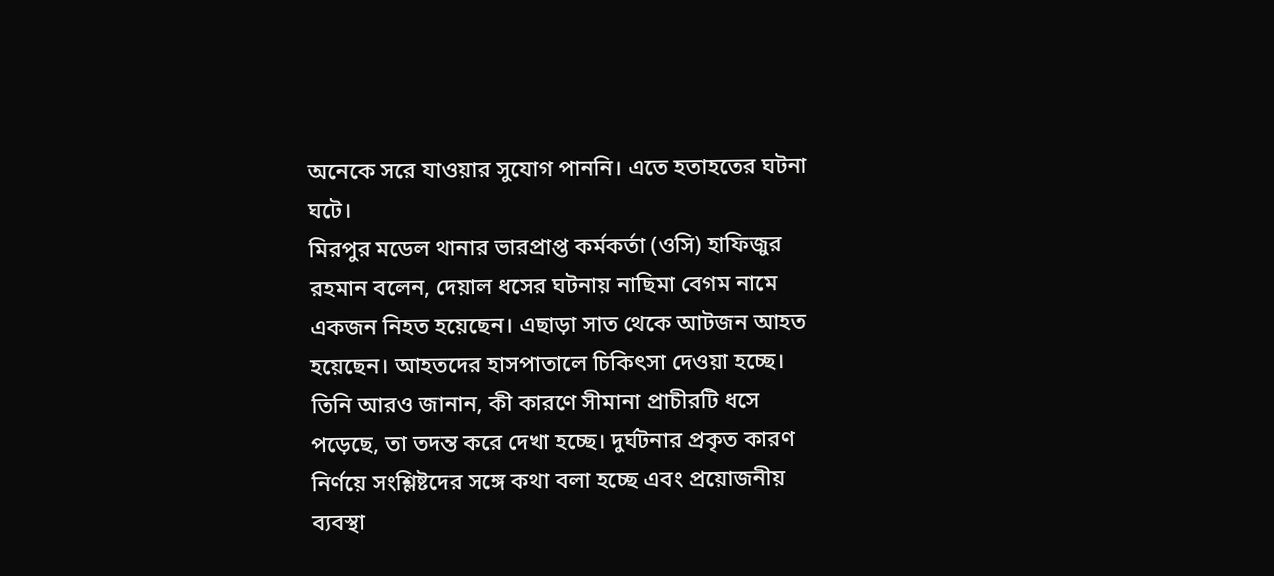অনেকে সরে যাওয়ার সুযোগ পাননি। এতে হতাহতের ঘটনা ঘটে।
মিরপুর মডেল থানার ভারপ্রাপ্ত কর্মকর্তা (ওসি) হাফিজুর রহমান বলেন, দেয়াল ধসের ঘটনায় নাছিমা বেগম নামে একজন নিহত হয়েছেন। এছাড়া সাত থেকে আটজন আহত হয়েছেন। আহতদের হাসপাতালে চিকিৎসা দেওয়া হচ্ছে।
তিনি আরও জানান, কী কারণে সীমানা প্রাচীরটি ধসে পড়েছে, তা তদন্ত করে দেখা হচ্ছে। দুর্ঘটনার প্রকৃত কারণ নির্ণয়ে সংশ্লিষ্টদের সঙ্গে কথা বলা হচ্ছে এবং প্রয়োজনীয় ব্যবস্থা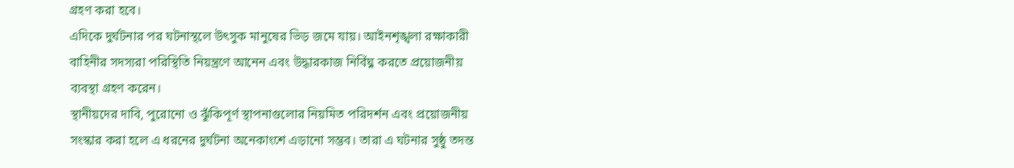গ্রহণ করা হবে।
এদিকে দুর্ঘটনার পর ঘটনাস্থলে উৎসুক মানুষের ভিড় জমে যায়। আইনশৃঙ্খলা রক্ষাকারী বাহিনীর সদস্যরা পরিস্থিতি নিয়ন্ত্রণে আনেন এবং উদ্ধারকাজ নির্বিঘ্ন করতে প্রয়োজনীয় ব্যবস্থা গ্রহণ করেন।
স্থানীয়দের দাবি, পুরোনো ও ঝুঁকিপূর্ণ স্থাপনাগুলোর নিয়মিত পরিদর্শন এবং প্রয়োজনীয় সংস্কার করা হলে এ ধরনের দুর্ঘটনা অনেকাংশে এড়ানো সম্ভব। তারা এ ঘটনার সুষ্ঠু তদন্ত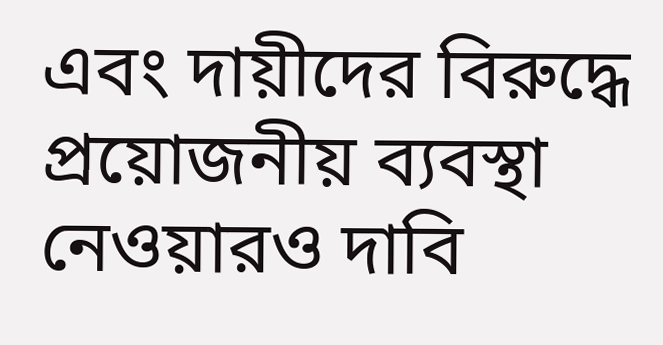এবং দায়ীদের বিরুদ্ধে প্রয়োজনীয় ব্যবস্থা নেওয়ারও দাবি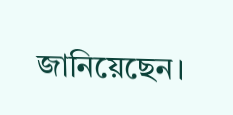জানিয়েছেন।